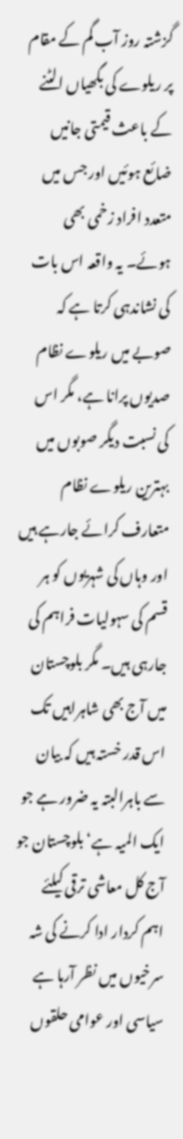گزشتہ روز آب گم کے مقام پر ریلوے کی بگھیاں الٹنے کے باعث قیمتی جانیں ضائع ہوئیں اور جس میں متعدد افراد زخمی بھی ہوئے۔ یہ واقعہ اس بات کی نشاندہی کرتا ہے کہ صوبے میں ریلوے نظام صدیوں پرانا ہے، مگر اس کی نسبت دیگر صوبوں میں بہترین ریلوے نظام متعارف کرائے جارہے ہیں اور وہاں کی شہریوں کو ہر قسم کی سہولیات فراہم کی جارہی ہیں۔ مگر بلوچستان میں آج بھی شاہراہیں تک اس قدر خستہ ہیں کہ بیان سے باہرالبتہ یہ ضرور ہے جو ایک المیہ ہے‘ بلوچستان جو آج کل معاشی ترقی کیلئے اہم کردار ادا کرنے کی شہ سرخیوں میں نظر آرہا ہے سیاسی اور عوامی حلقوں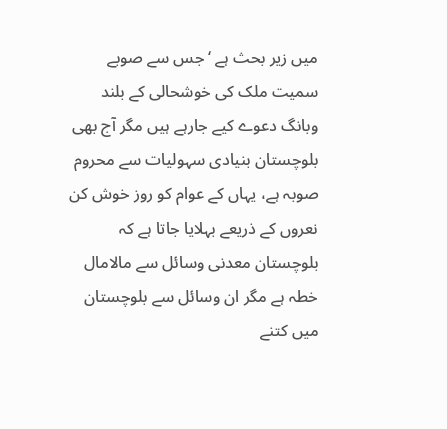میں زیر بحث ہے ‘ جس سے صوبے سمیت ملک کی خوشحالی کے بلند وبانگ دعوے کیے جارہے ہیں مگر آج بھی بلوچستان بنیادی سہولیات سے محروم صوبہ ہے، یہاں کے عوام کو روز خوش کن نعروں کے ذریعے بہلایا جاتا ہے کہ بلوچستان معدنی وسائل سے مالامال خطہ ہے مگر ان وسائل سے بلوچستان میں کتنے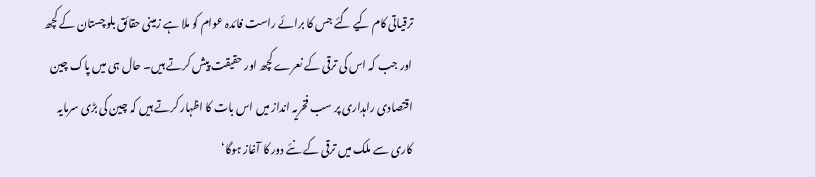ترقیاتی کام کیے گئے جس کا برائے راست فائدہ عوام کو ملا ہے زمینی حقائق بلوچستان کے کچھ اور جب کہ اس کی ترقی کے نعرے کچھ اور حقیقت پیش کرتے ہیں۔ حال ہی میں پاک چین اقتصادی راہداری پر سب فخریہ انداز میں اس بات کا اظہار کرتے ہیں کہ چین کی بڑی سرمایہ کاری سے ملک میں ترقی کے نئے دور کا آغاز ہوگا‘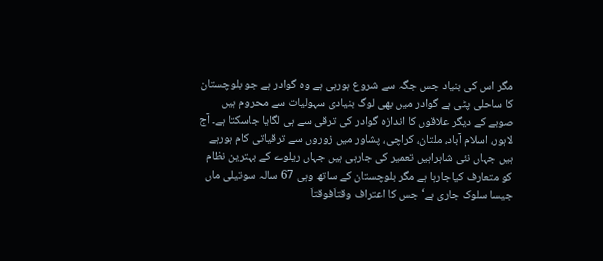مگر اس کی بنیاد جس جگہ سے شروع ہورہی ہے وہ گوادر ہے جو بلوچستان کا ساحلی پٹی ہے گوادر میں بھی لوگ بنیادی سہولیات سے محروم ہیں صوبے کے دیگر علاقوں کا اندازہ گوادر کی ترقی سے ہی لگایا جاسکتا ہے۔ آج لاہور، اسلام آباد، ملتان، کراچی، پشاور میں زوروں سے ترقیاتی کام ہورہے ہیں جہاں نئی شاہراہیں تعمیر کی جارہی ہیں جہاں ریلوے کے بہترین نظام کو متعارف کیاجارہا ہے مگر بلوچستان کے ساتھ وہی 67 سالہ سوتیلی ماں جیسا سلوک جاری ہے‘ جس کا اعتراف وقتاَفوقتاَ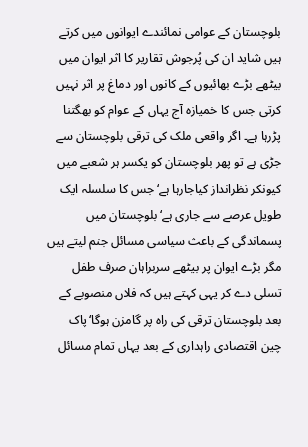بلوچستان کے عوامی نمائندے ایوانوں میں کرتے ہیں شاید ان کی پُرجوش تقاریر کا اثر ایوان میں بیٹھے بڑے بھائیوں کے کانوں اور دماغ پر اثر نہیں کرتی جس کا خمیازہ آج یہاں کے عوام کو بھگتنا پڑرہا ہے۔ اگر واقعی ملک کی ترقی بلوچستان سے جڑی ہے تو پھر بلوچستان کو یکسر ہر شعبے میں کیونکر نظرانداز کیاجارہا ہے‘ جس کا سلسلہ ایک طویل عرصے سے جاری ہے‘ بلوچستان میں پسماندگی کے باعث سیاسی مسائل جنم لیتے ہیں مگر بڑے ایوان پر بیٹھے سربراہان صرف طفل تسلی دے کر یہی کہتے ہیں کہ فلاں منصوبے کے بعد بلوچستان ترقی کی راہ پر گامزن ہوگا‘پاک چین اقتصادی راہداری کے بعد یہاں تمام مسائل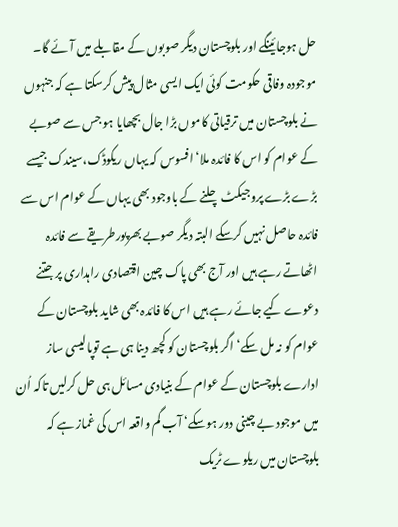حل ہوجائینگے اور بلوچستان دیگر صوبوں کے مقابلے میں آئے گا۔ موجودہ وفاقی حکومت کوئی ایک ایسی مثال پیش کرسکتا ہے کہ جنہوں نے بلوچستان میں ترقیاتی کاموں بڑا جال بچھایا ہو جس سے صوبے کے عوام کو اس کا فائدہ ملا‘ افسوس کہ یہاں ریکوڈک،سیندک جیسے بڑے بڑے پروجیکٹ چلنے کے باوجود بھی یہاں کے عوام اس سے فائدہ حاصل نہیں کرسکے البتہ دیگر صوبے بھرپورطریقے سے فائدہ اٹھاتے رہے ہیں اور آج بھی پاک چین اقتصادی راہداری پر جتنے دعوے کیے جائے رہے ہیں اس کا فائدہ بھی شاید بلوچستان کے عوام کو نہ مل سکے‘ اگر بلوچستان کو کچھ دینا ہی ہے توپالیسی ساز ادارے بلوچستان کے عوام کے بنیادی مسائل ہی حل کرلیں تاکہ اُن میں موجود بے چینی دور ہوسکے‘ آب گم واقعہ اس کی غماز ہے کہ بلوچستان میں ریلوے ٹریک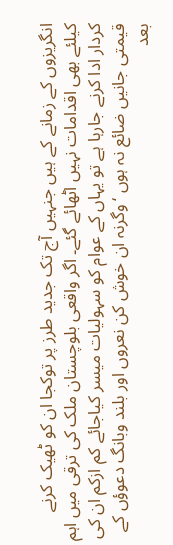انگریزوں کے زمانے کے ہیں جنہیں آج تک جدید طرز پر توکجا ان کو ٹھیک کرنے کیلئے بھی اقدامات نہیں اٹھائے گئے۔ اگر واقعی بلوچستان ملک کی ترقی میں اہم کردار ادا کرنے جارہا ہے تو یہاں کے عوام کو سہولیات میسر کیاجائے کم ازکم ان کی قیمتی جانیں ضائع نہ ہوں ‘وگرنہ ان خوش کن نعروں اور بلند وبانگ دعوؤں کے بعد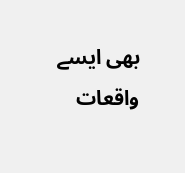بھی ایسے واقعات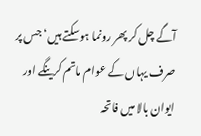آگے چل کر پھر رونما ہوسکتے ہیں‘ جس پر صرف یہاں کے عوام ماتم کرینگے اور ایوان بالا میں فاتحہ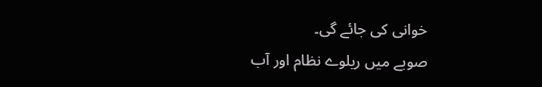خوانی کی جائے گی۔
صوبے میں ریلوے نظام اور آب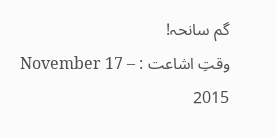گم سانحہ!
وقتِ اشاعت : November 17 – 2015